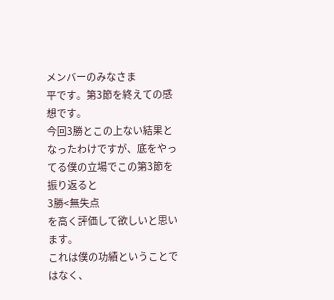メンバーのみなさま
平です。第3節を終えての感想です。
今回3勝とこの上ない結果となったわけですが、底をやってる僕の立場でこの第3節を振り返ると
3勝<無失点
を高く評価して欲しいと思います。
これは僕の功績ということではなく、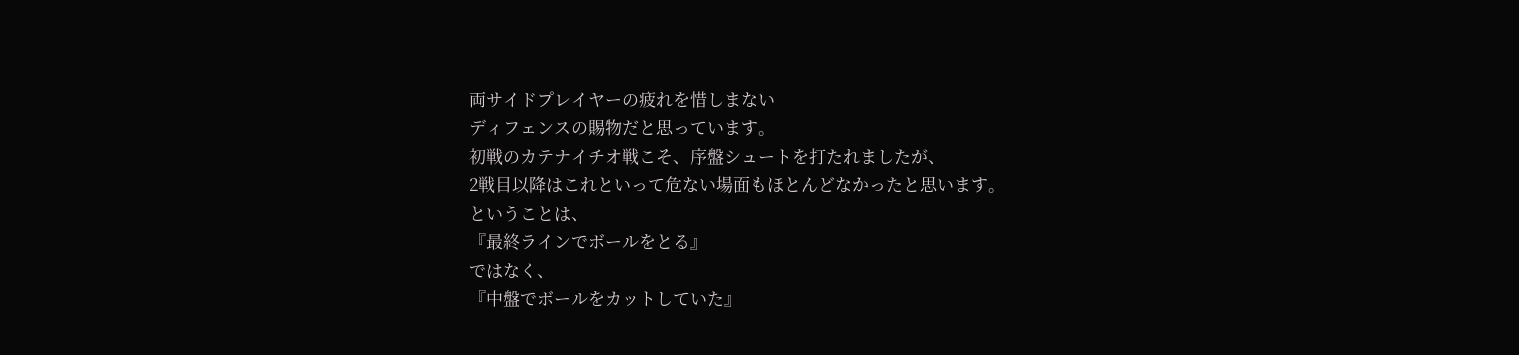両サイドプレイヤーの疲れを惜しまない
ディフェンスの賜物だと思っています。
初戦のカテナイチオ戦こそ、序盤シュートを打たれましたが、
2戦目以降はこれといって危ない場面もほとんどなかったと思います。
ということは、
『最終ラインでボールをとる』
ではなく、
『中盤でボールをカットしていた』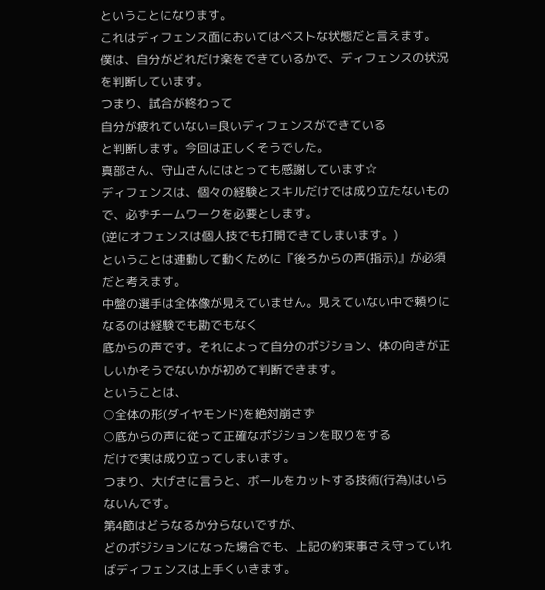ということになります。
これはディフェンス面においてはベストな状態だと言えます。
僕は、自分がどれだけ楽をできているかで、ディフェンスの状況を判断しています。
つまり、試合が終わって
自分が疲れていない=良いディフェンスができている
と判断します。今回は正しくそうでした。
真部さん、守山さんにはとっても感謝しています☆
ディフェンスは、個々の経験とスキルだけでは成り立たないもので、必ずチームワークを必要とします。
(逆にオフェンスは個人技でも打開できてしまいます。)
ということは連動して動くために『後ろからの声(指示)』が必須だと考えます。
中盤の選手は全体像が見えていません。見えていない中で頼りになるのは経験でも勘でもなく
底からの声です。それによって自分のポジション、体の向きが正しいかそうでないかが初めて判断できます。
ということは、
○全体の形(ダイヤモンド)を絶対崩さず
○底からの声に従って正確なポジションを取りをする
だけで実は成り立ってしまいます。
つまり、大げさに言うと、ボールをカットする技術(行為)はいらないんです。
第4節はどうなるか分らないですが、
どのポジションになった場合でも、上記の約束事さえ守っていればディフェンスは上手くいきます。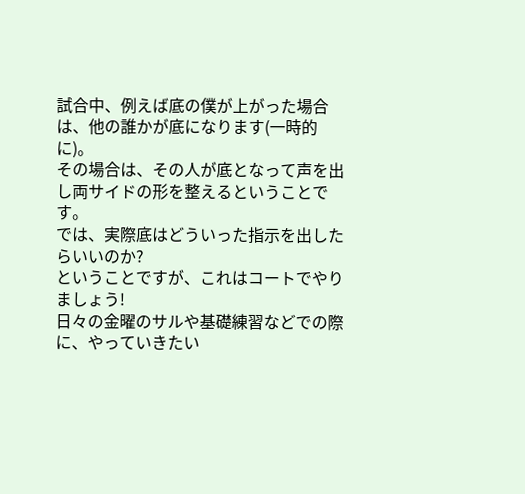試合中、例えば底の僕が上がった場合は、他の誰かが底になります(一時的に)。
その場合は、その人が底となって声を出し両サイドの形を整えるということです。
では、実際底はどういった指示を出したらいいのか?
ということですが、これはコートでやりましょう!
日々の金曜のサルや基礎練習などでの際に、やっていきたい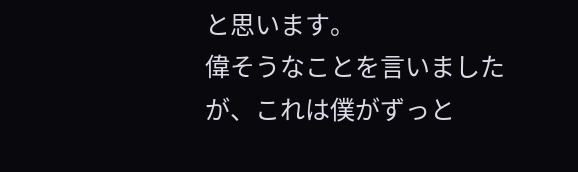と思います。
偉そうなことを言いましたが、これは僕がずっと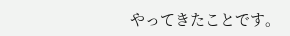やってきたことです。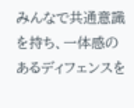みんなで共通意識を持ち、一体感のあるディフェンスを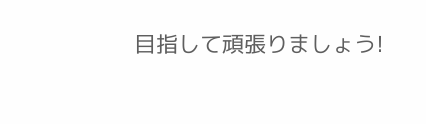目指して頑張りましょう!